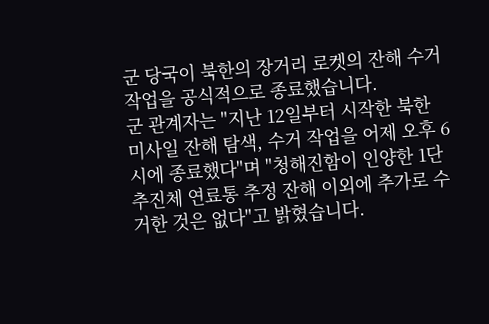군 당국이 북한의 장거리 로켓의 잔해 수거 작업을 공식적으로 종료했습니다.
군 관계자는 "지난 12일부터 시작한 북한 미사일 잔해 탐색, 수거 작업을 어제 오후 6시에 종료했다"며 "청해진함이 인양한 1단 추진체 연료통 추정 잔해 이외에 추가로 수거한 것은 없다"고 밝혔습니다.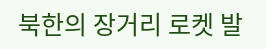북한의 장거리 로켓 발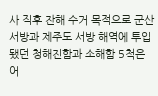사 직후 잔해 수거 목적으로 군산 서방과 제주도 서방 해역에 투입됐던 청해진함과 소해함 5척은 어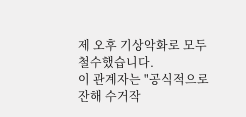제 오후 기상악화로 모두 철수했습니다.
이 관계자는 "공식적으로 잔해 수거작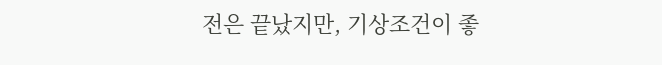전은 끝났지만, 기상조건이 좋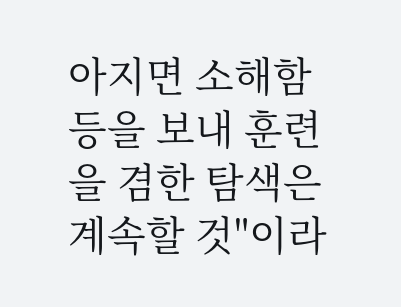아지면 소해함 등을 보내 훈련을 겸한 탐색은 계속할 것"이라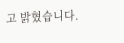고 밝혔습니다.